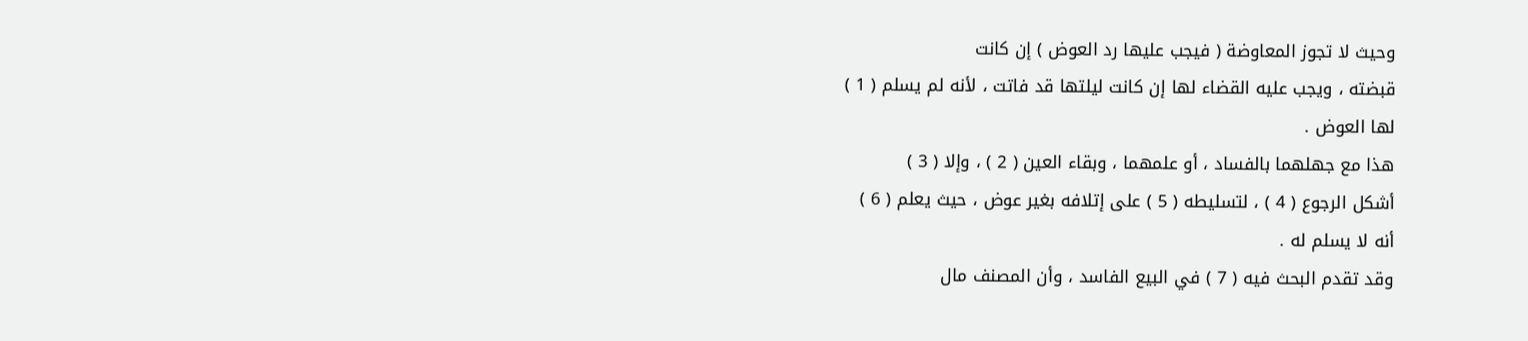وحيث لا تجوز المعاوضة ( فيجب عليها رد العوض ) إن كانت
قبضته ، ويجب عليه القضاء لها إن كانت ليلتها قد فاتت ، لأنه لم يسلم ( 1 )
لها العوض .
هذا مع جهلهما بالفساد ، أو علمهما ، وبقاء العين ( 2 ) ، وإلا ( 3 )
أشكل الرجوع ( 4 ) ، لتسليطه ( 5 ) على إتلافه بغير عوض ، حيث يعلم ( 6 )
أنه لا يسلم له .
وقد تقدم البحث فيه ( 7 ) في البيع الفاسد ، وأن المصنف مال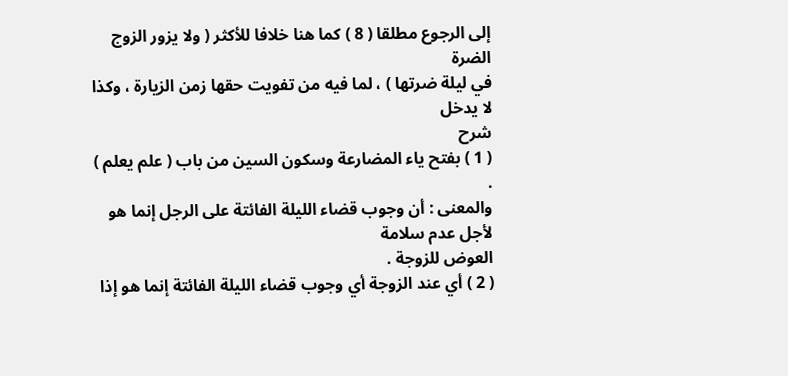إلى الرجوع مطلقا ( 8 ) كما هنا خلافا للأكثر ( ولا يزور الزوج الضرة
في ليلة ضرتها ) ، لما فيه من تفويت حقها زمن الزيارة ، وكذا لا يدخل
شرح
( 1 ) بفتح ياء المضارعة وسكون السين من باب ( علم يعلم ) .
والمعنى : أن وجوب قضاء الليلة الفائتة على الرجل إنما هو لأجل عدم سلامة
العوض للزوجة .
( 2 ) أي عند الزوجة أي وجوب قضاء الليلة الفائتة إنما هو إذا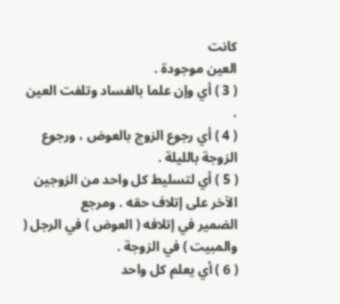كانت
العين موجودة .
( 3 ) أي وإن علما بالفساد وتلفت العين .
( 4 ) أي رجوع الزوج بالعوض ، ورجوع الزوجة بالليلة .
( 5 ) أي لتسليط كل واحد من الزوجين الآخر على إتلاف حقه . ومرجع
الضمير في إتلافه ( العوض ) في الرجل ( والمبيت ) في الزوجة .
( 6 ) أي يعلم كل واحد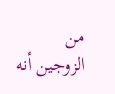من الزوجين أنه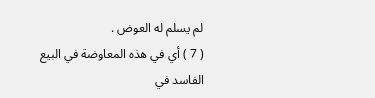لم يسلم له العوض .
( 7 ) أي في هذه المعاوضة في البيع الفاسد في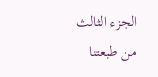الجزء الثالث من طبعتنا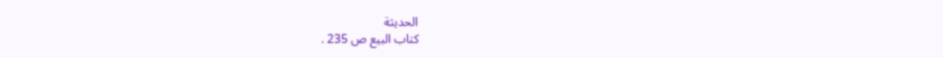الحديثة
كتاب البيع ص 235 .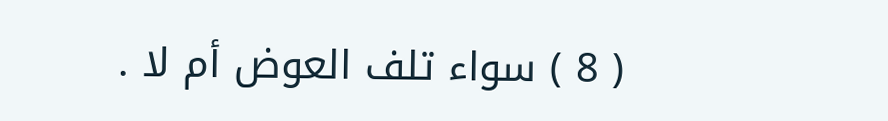( 8 ) سواء تلف العوض أم لا .